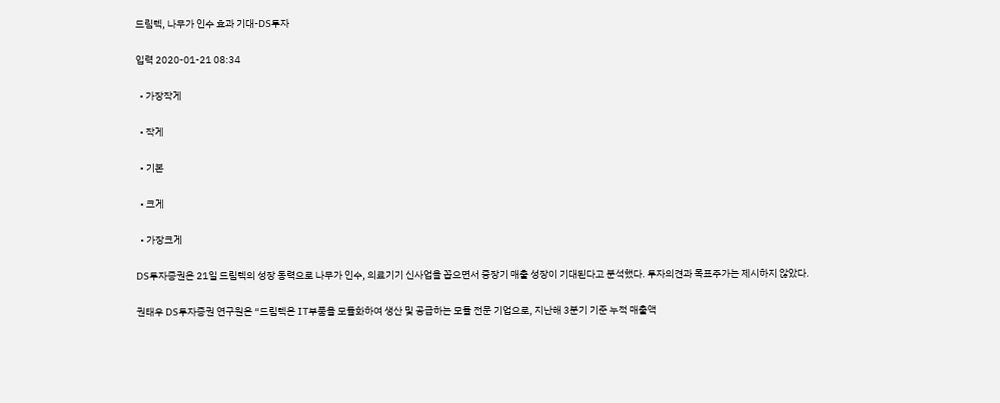드림텍, 나무가 인수 효과 기대-DS투자

입력 2020-01-21 08:34

  • 가장작게

  • 작게

  • 기본

  • 크게

  • 가장크게

DS투자증권은 21일 드림텍의 성장 동력으로 나무가 인수, 의료기기 신사업을 꼽으면서 중장기 매출 성장이 기대된다고 분석했다. 투자의견과 목표주가는 제시하지 않았다.

권태우 DS투자증권 연구원은 “드림텍은 IT부품을 모듈화하여 생산 및 공급하는 모듈 전문 기업으로, 지난해 3분기 기준 누적 매출액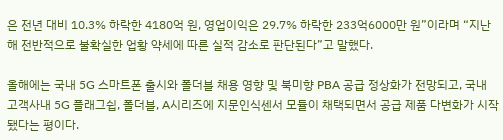은 전년 대비 10.3% 하락한 4180억 원, 영업이익은 29.7% 하락한 233억6000만 원”이라며 “지난해 전반적으로 불확실한 업황 약세에 따른 실적 감소로 판단된다”고 말했다.

올해에는 국내 5G 스마트폰 출시와 폴더블 채용 영향 및 북미향 PBA 공급 정상화가 전망되고, 국내 고객사내 5G 플래그쉽, 폴더블, A시리즈에 지문인식센서 모듈이 채택되면서 공급 제품 다변화가 시작됐다는 평이다.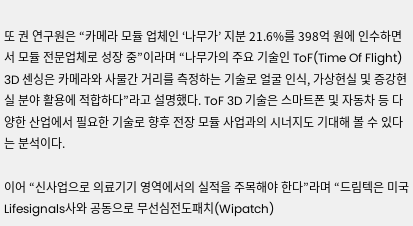또 권 연구원은 “카메라 모듈 업체인 ‘나무가’ 지분 21.6%를 398억 원에 인수하면서 모듈 전문업체로 성장 중”이라며 “나무가의 주요 기술인 ToF(Time Of Flight) 3D 센싱은 카메라와 사물간 거리를 측정하는 기술로 얼굴 인식, 가상현실 및 증강현실 분야 활용에 적합하다”라고 설명했다. ToF 3D 기술은 스마트폰 및 자동차 등 다양한 산업에서 필요한 기술로 향후 전장 모듈 사업과의 시너지도 기대해 볼 수 있다는 분석이다.

이어 “신사업으로 의료기기 영역에서의 실적을 주목해야 한다”라며 “드림텍은 미국 Lifesignals사와 공동으로 무선심전도패치(Wipatch)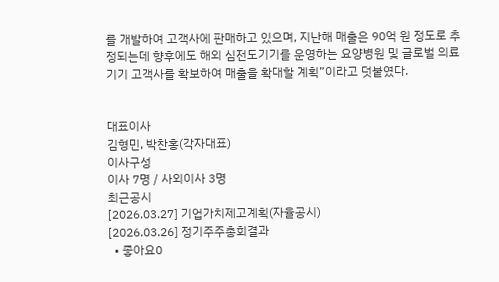를 개발하여 고객사에 판매하고 있으며, 지난해 매출은 90억 원 정도로 추정되는데 향후에도 해외 심전도기기를 운영하는 요양병원 및 글로벌 의료기기 고객사를 확보하여 매출을 확대할 계획”이라고 덧붙였다.


대표이사
김형민, 박찬홍(각자대표)
이사구성
이사 7명 / 사외이사 3명
최근공시
[2026.03.27] 기업가치제고계획(자율공시)
[2026.03.26] 정기주주총회결과
  • 좋아요0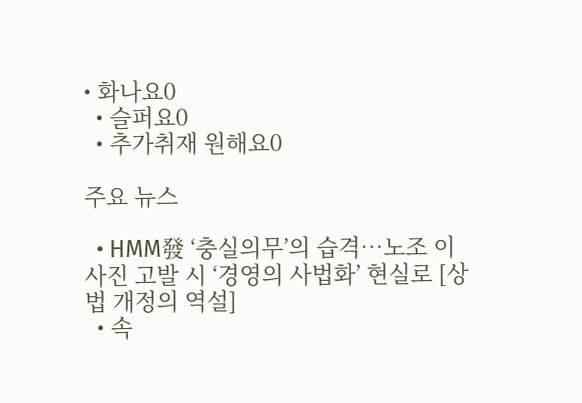• 화나요0
  • 슬퍼요0
  • 추가취재 원해요0

주요 뉴스

  • HMM發 ‘충실의무’의 습격…노조 이사진 고발 시 ‘경영의 사법화’ 현실로 [상법 개정의 역설]
  • 속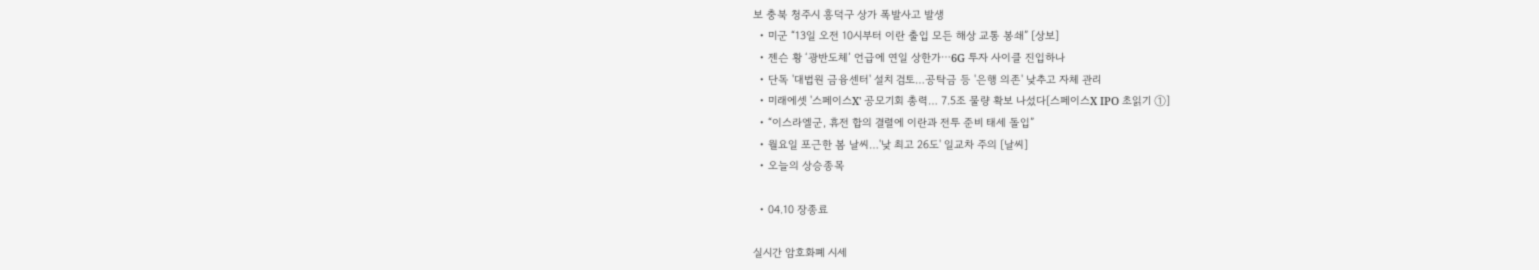보 충북 청주시 흥덕구 상가 폭발사고 발생
  • 미군 “13일 오전 10시부터 이란 출입 모든 해상 교통 봉쇄” [상보]
  • 젠슨 황 ‘광반도체’ 언급에 연일 상한가⋯6G 투자 사이클 진입하나
  • 단독 '대법원 금융센터' 설치 검토…공탁금 등 '은행 의존' 낮추고 자체 관리
  • 미래에셋 '스페이스X' 공모기회 총력… 7.5조 물량 확보 나섰다[스페이스X IPO 초읽기 ①]
  • “이스라엘군, 휴전 합의 결렬에 이란과 전투 준비 태세 돌입”
  • 월요일 포근한 봄 날씨…'낮 최고 26도' 일교차 주의 [날씨]
  • 오늘의 상승종목

  • 04.10 장종료

실시간 암호화폐 시세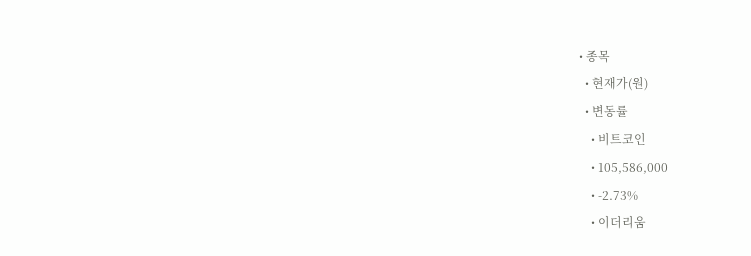• 종목
  • 현재가(원)
  • 변동률
    • 비트코인
    • 105,586,000
    • -2.73%
    • 이더리움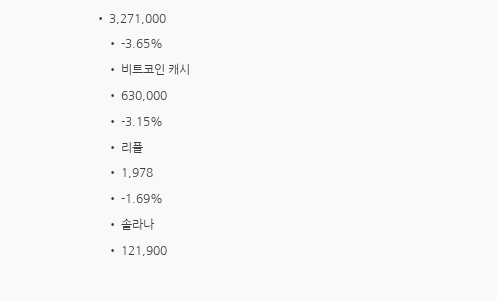• 3,271,000
    • -3.65%
    • 비트코인 캐시
    • 630,000
    • -3.15%
    • 리플
    • 1,978
    • -1.69%
    • 솔라나
    • 121,900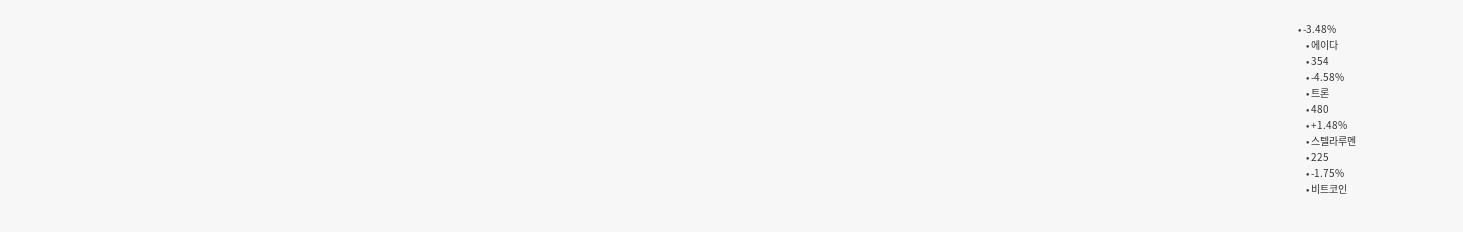• -3.48%
    • 에이다
    • 354
    • -4.58%
    • 트론
    • 480
    • +1.48%
    • 스텔라루멘
    • 225
    • -1.75%
    • 비트코인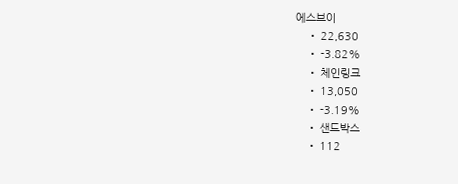에스브이
    • 22,630
    • -3.82%
    • 체인링크
    • 13,050
    • -3.19%
    • 샌드박스
    • 112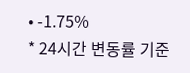• -1.75%
* 24시간 변동률 기준